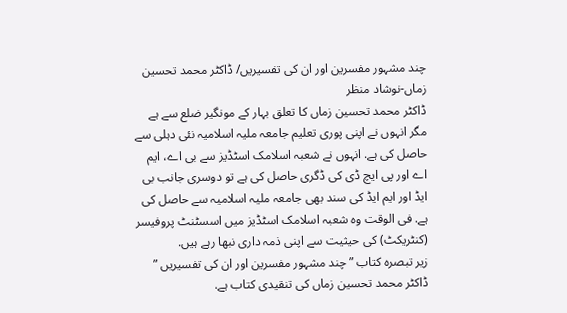چند مشہور مفسرین اور ان کی تفسیریں/ ڈاکٹر محمد تحسین زماں-نوشاد منظر
ڈاکٹر محمد تحسین زماں کا تعلق بہار کے مونگیر ضلع سے ہے مگر انہوں نے اپنی پوری تعلیم جامعہ ملیہ اسلامیہ نئی دہلی سے حاصل کی ہے. انہوں نے شعبہ اسلامک اسٹڈیز سے بی اے، ایم اے اور پی ایچ ڈی کی ڈگری حاصل کی ہے تو دوسری جانب بی ایڈ اور ایم ایڈ کی سند بھی جامعہ ملیہ اسلامیہ سے حاصل کی ہے. فی الوقت وہ شعبہ اسلامک اسٹڈیز میں اسسٹنٹ پروفیسر (کنٹریکٹ) کی حیثیت سے اپنی ذمہ داری نبھا رہے ہیں.
زیر تبصرہ کتاب ” چند مشہور مفسرین اور ان کی تفسیریں ” ڈاکٹر محمد تحسین زماں کی تنقیدی کتاب ہے.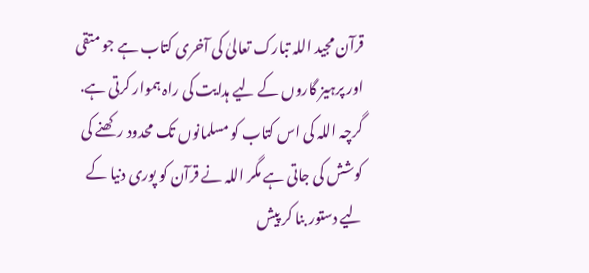قرآن مجید اللہ تبارک تعالیٰ کی آخری کتاب ہے جو متقی اور پرہیز گاروں کے لیے ہدایت کی راہ ہموار کرتی ہے. گرچہ اللہ کی اس کتاب کو مسلمانوں تک محدود رکھنے کی کوشش کی جاتی ہے مگر اللہ نے قرآن کو پوری دنیا کے لیے دستور بنا کر پیش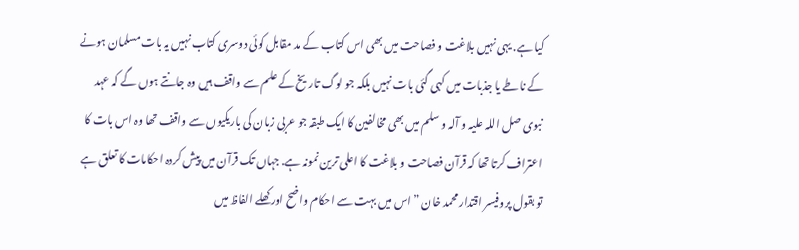کیا ہے. یہی نہیں بلاغت و فصاحت میں بھی اس کتاب کے مد مقابل کوئی دوسری کتاب نہیں یہ بات مسلمان ہونے کے ناطے یا جذبات میں کہی گئی بات نہیں بلکہ جو لوگ تاریخ کے علم سے واقف ہیں وہ جانتے ہوں گے کہ عہد نبوی صل اللہ علیہ و آلہ و سلم میں بھی مخالفین کا ایک طبقہ جو عربی زبان کی باریکیوں سے واقف تھا وہ اس بات کا اعتراف کرتا تھا کہ قرآن فصاحت و بلاغت کا اعلی ترین نمونہ ہے. جہاں تک قرآن میں پیش کردہ احکامات کا تعلق ہے تو بقول پروفیسر اقتدار محمد خان ” اس میں بہت سے احکام واضح اور کھلے الفاظ میں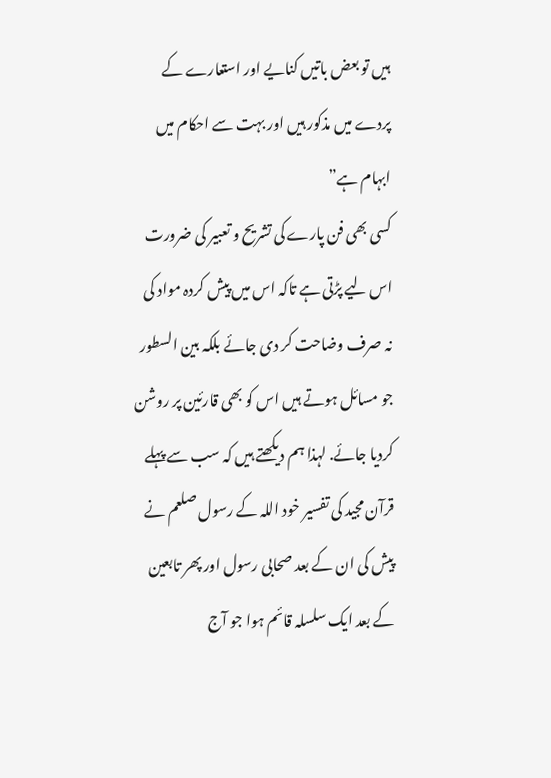ہیں تو بعض باتیں کنایے اور استعارے کے پردے میں مذکور ہیں اور بہت سے احکام میں ابہام ہے”
کسی بھی فن پارے کی تشریح و تعبیر کی ضرورت اس لیے پڑتی ہے تاکہ اس میں پیش کردہ مواد کی نہ صرف وضاحت کر دی جائے بلکہ بین السطور جو مسائل ہوتے ہیں اس کو بھی قارئین پر روشن کردیا جائے. لہذا ہم دیکھتے ہیں کہ سب سے پہلے قرآن مجید کی تفسیر خود اللہ کے رسول صلعم نے پیش کی ان کے بعد صحابی رسول اور پھر تابعین کے بعد ایک سلسلہ قائم ہوا جو آج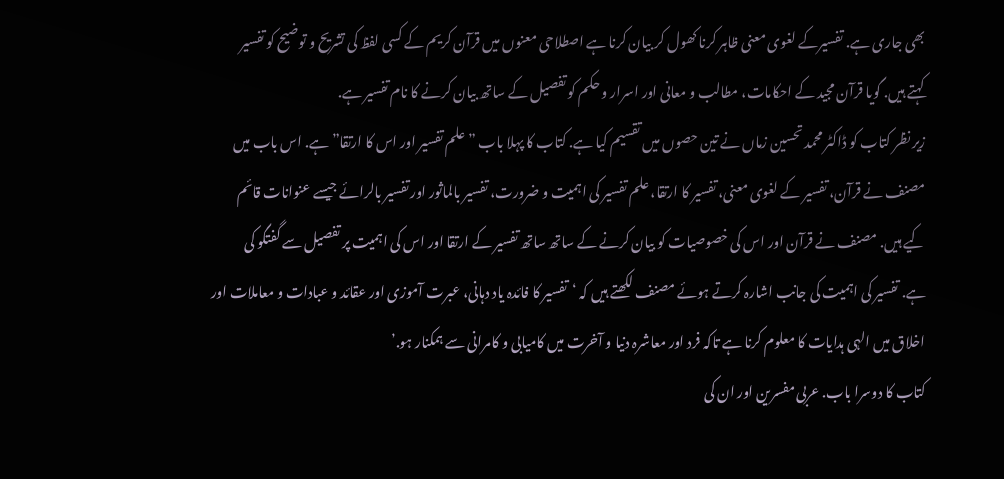بھی جاری ہے. تفسیرکے لغوی معنی ظاہر کرنا کھول کر بیان کرنا ہے اصطلاحی معنوں میں قرآن کریم کے کسی لفظ کی تشریح و توضیح کو تفسیر کہتے ہیں. گویا قرآن مجید کے احکامات، مطالب و معانی اور اسرار و حکم کو تفصیل کے ساتھ بیان کرنے کا نام تفسیر ہے.
زیر نظر کتاب کو ڈاکٹر محمد تحسین زماں نے تین حصوں میں تقسیم کیا ہے. کتاب کا پہلا باب ” علم تفسیر اور اس کا ارتقا” ہے. اس باب میں مصنف نے قرآن، تفسیر کے لغوی معنی، تفسیر کا ارتقا، علم تفسیر کی اہمیت و ضرورت، تفسیر بالماثور اور تفسیر بالرائے جیسے عنوانات قائم کیے ہیں. مصنف نے قرآن اور اس کی خصوصیات کو بیان کرنے کے ساتھ ساتھ تفسیر کے ارتقا اور اس کی اہمیت پر تفصیل سے گفتگو کی ہے. تفسیر کی اہمیت کی جانب اشارہ کرتے ہوئے مصنف لکھتے ہیں کہ ‘تفسیر کا فائدہ یاد دہانی، عبرت آموزی اور عقائد و عبادات و معاملات اور اخلاق میں الہی ہدایات کا معلوم کرنا ہے تاکہ فرد اور معاشرہ دنیا و آخرت میں کامیابی و کامرانی سے ہمکنار ہو.’
کتاب کا دوسرا باب. عربی مفسرین اور ان کی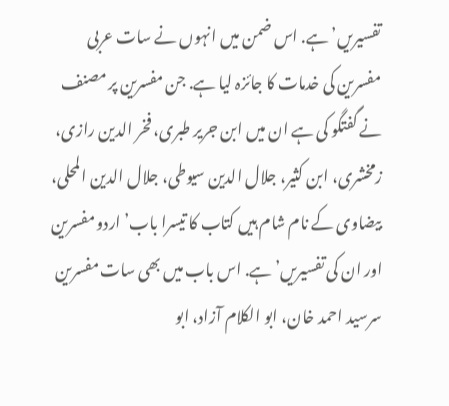تفسیریں’ ہے. اس ضمن میں انہوں نے سات عربی مفسرین کی خدمات کا جائزہ لیا ہے. جن مفسرین پر مصنف نے گفتگو کی ہے ان میں ابن جریر طبری، فخر الدین رازی، زمخشری، ابن کثیر، جلال الدین سیوطی، جلال الدین المحلی، بیضاوی کے نام شام ہیں کتاب کا تیسرا باب’ اردو مفسرین اور ان کی تفسیریں’ ہے. اس باب میں بھی سات مفسرین سرسید احمد خان، ابو الکلام آزاد، ابو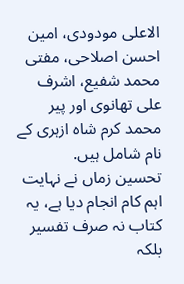الاعلی مودودی، امین احسن اصلاحی، مفتی محمد شفیع، اشرف علی تھانوی اور پیر محمد کرم شاہ ازہری کے نام شامل ہیں.
تحسین زماں نے نہایت اہم کام انجام دیا ہے، یہ کتاب نہ صرف تفسیر بلکہ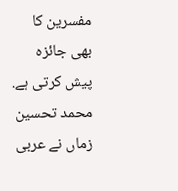مفسرین کا بھی جائزہ پیش کرتی ہے. محمد تحسین زماں نے عربی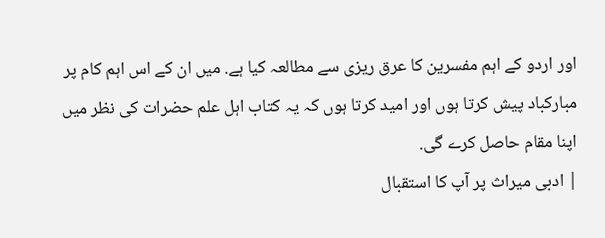اور اردو کے اہم مفسرین کا عرق ریزی سے مطالعہ کیا ہے. میں ان کے اس اہم کام پر مبارکباد پیش کرتا ہوں اور امید کرتا ہوں کہ یہ کتاب اہل علم حضرات کی نظر میں اپنا مقام حاصل کرے گی.
| ادبی میراث پر آپ کا استقبال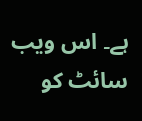ہے۔ اس ویب سائٹ کو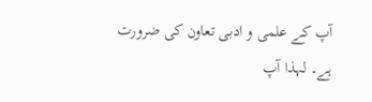آپ کے علمی و ادبی تعاون کی ضرورت ہے۔ لہذا آپ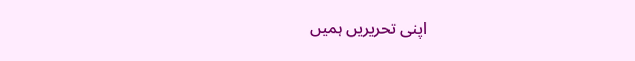اپنی تحریریں ہمیں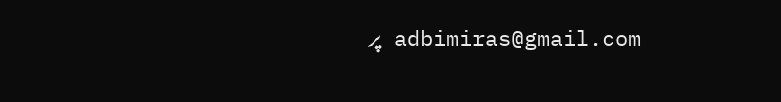adbimiras@gmail.com پر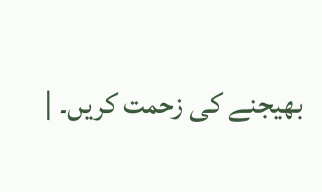بھیجنے کی زحمت کریں۔ |